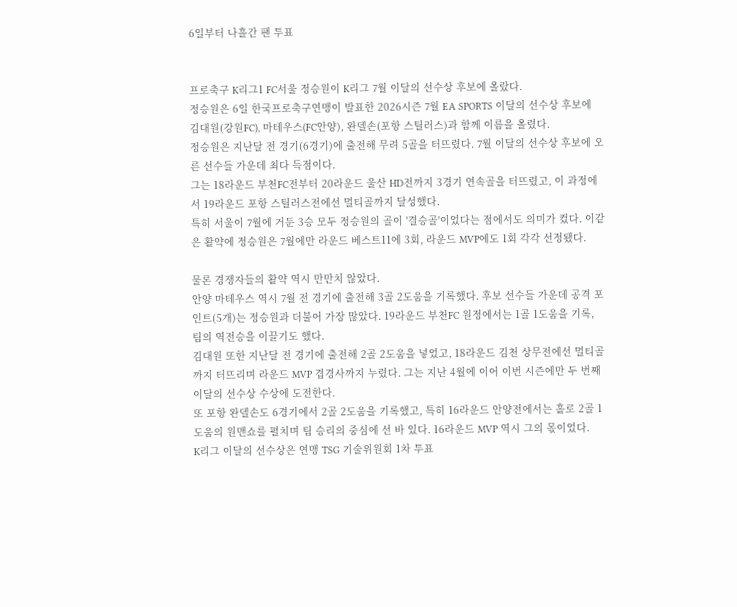6일부터 나흘간 팬 투표


프로축구 K리그1 FC서울 정승원이 K리그 7월 이달의 선수상 후보에 올랐다.
정승원은 6일 한국프로축구연맹이 발표한 2026시즌 7월 EA SPORTS 이달의 선수상 후보에 김대원(강원FC), 마테우스(FC안양), 완델손(포항 스틸러스)과 함께 이름을 올렸다.
정승원은 지난달 전 경기(6경기)에 출전해 무려 5골을 터뜨렸다. 7월 이달의 선수상 후보에 오른 선수들 가운데 최다 득점이다.
그는 18라운드 부천FC전부터 20라운드 울산 HD전까지 3경기 연속골을 터뜨렸고, 이 과정에서 19라운드 포항 스틸러스전에선 멀티골까지 달성했다.
특히 서울이 7월에 거둔 3승 모두 정승원의 골이 '결승골'이었다는 점에서도 의미가 컸다. 이같은 활약에 정승원은 7월에만 라운드 베스트11에 3회, 라운드 MVP에도 1회 각각 선정됐다.

물론 경쟁자들의 활약 역시 만만치 않았다.
안양 마테우스 역시 7월 전 경기에 출전해 3골 2도움을 기록했다. 후보 선수들 가운데 공격 포인트(5개)는 정승원과 더불어 가장 많았다. 19라운드 부천FC 원정에서는 1골 1도움을 기록, 팀의 역전승을 이끌기도 했다.
김대원 또한 지난달 전 경기에 출전해 2골 2도움을 넣었고, 18라운드 김천 상무전에선 멀티골까지 터뜨리며 라운드 MVP 겹경사까지 누렸다. 그는 지난 4월에 이어 이번 시즌에만 두 번째 이달의 선수상 수상에 도전한다.
또 포항 완델손도 6경기에서 2골 2도움을 기록했고, 특히 16라운드 안양전에서는 홀로 2골 1도움의 원맨쇼를 펼치며 팀 승리의 중심에 선 바 있다. 16라운드 MVP 역시 그의 몫이었다.
K리그 이달의 선수상은 연맹 TSG 기술위원회 1차 투표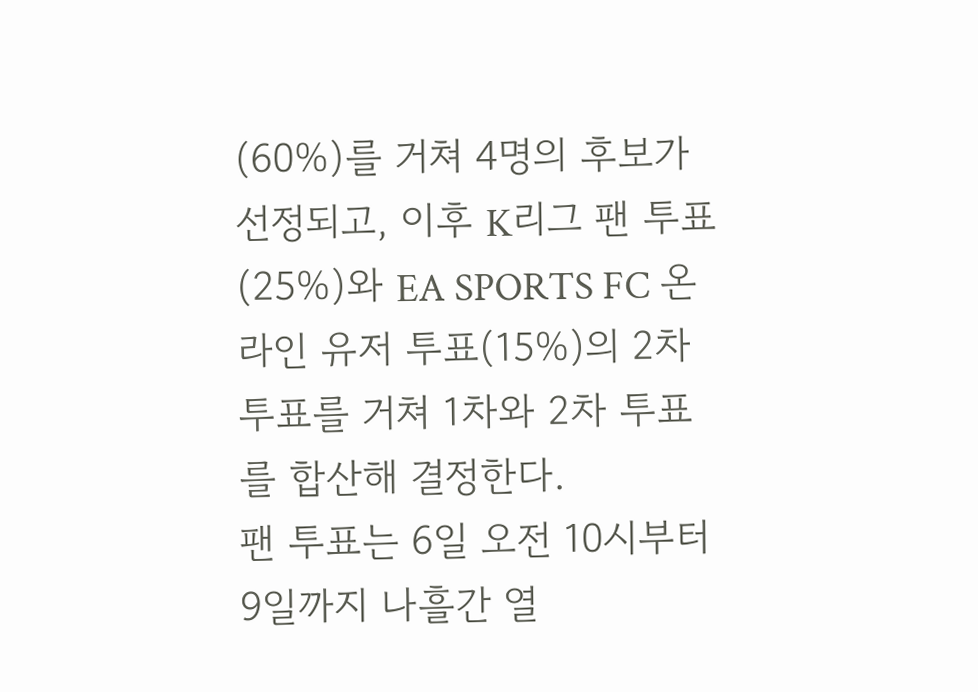(60%)를 거쳐 4명의 후보가 선정되고, 이후 K리그 팬 투표(25%)와 EA SPORTS FC 온라인 유저 투표(15%)의 2차 투표를 거쳐 1차와 2차 투표를 합산해 결정한다.
팬 투표는 6일 오전 10시부터 9일까지 나흘간 열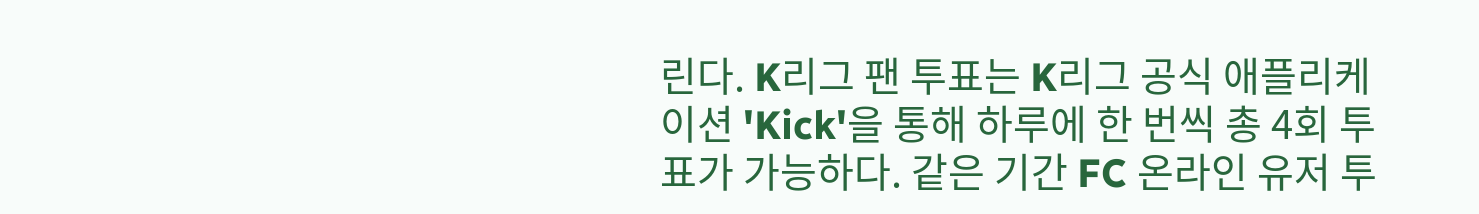린다. K리그 팬 투표는 K리그 공식 애플리케이션 'Kick'을 통해 하루에 한 번씩 총 4회 투표가 가능하다. 같은 기간 FC 온라인 유저 투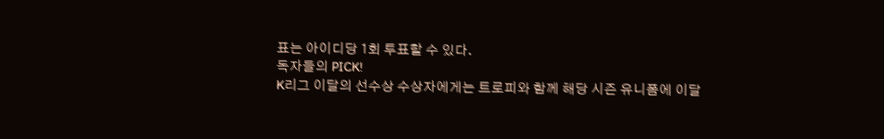표는 아이디당 1회 투표할 수 있다.
독자들의 PICK!
K리그 이달의 선수상 수상자에게는 트로피와 함께 해당 시즌 유니폼에 이달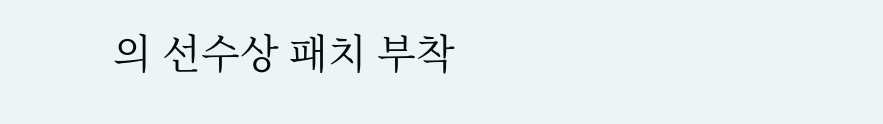의 선수상 패치 부착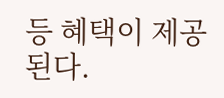등 혜택이 제공된다.